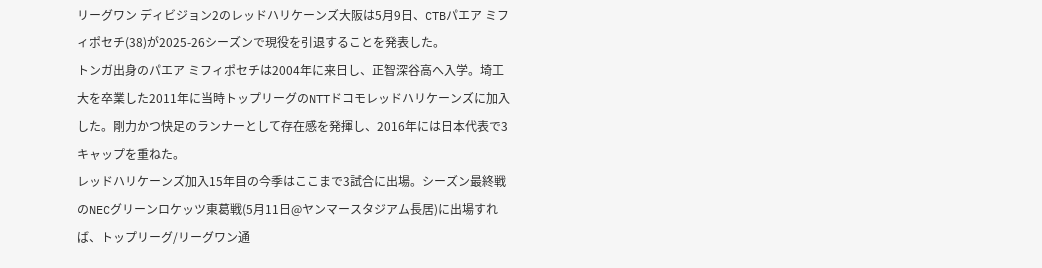リーグワン ディビジョン2のレッドハリケーンズ大阪は5月9日、CTBパエア ミフィポセチ(38)が2025-26シーズンで現役を引退することを発表した。
トンガ出身のパエア ミフィポセチは2004年に来日し、正智深谷高へ入学。埼工大を卒業した2011年に当時トップリーグのNTTドコモレッドハリケーンズに加入した。剛力かつ快足のランナーとして存在感を発揮し、2016年には日本代表で3キャップを重ねた。
レッドハリケーンズ加入15年目の今季はここまで3試合に出場。シーズン最終戦のNECグリーンロケッツ東葛戦(5月11日@ヤンマースタジアム長居)に出場すれば、トップリーグ/リーグワン通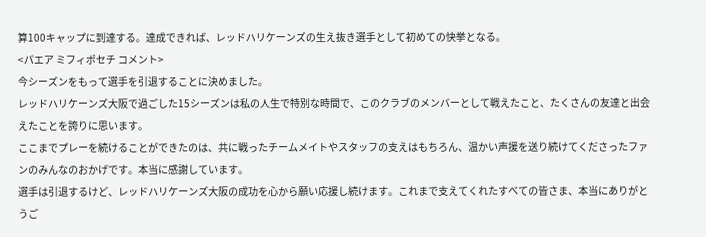算100キャップに到達する。達成できれば、レッドハリケーンズの生え抜き選手として初めての快挙となる。
<パエア ミフィポセチ コメント>
今シーズンをもって選手を引退することに決めました。
レッドハリケーンズ大阪で過ごした15シーズンは私の人生で特別な時間で、このクラブのメンバーとして戦えたこと、たくさんの友達と出会えたことを誇りに思います。
ここまでプレーを続けることができたのは、共に戦ったチームメイトやスタッフの支えはもちろん、温かい声援を送り続けてくださったファンのみんなのおかげです。本当に感謝しています。
選手は引退するけど、レッドハリケーンズ大阪の成功を心から願い応援し続けます。これまで支えてくれたすべての皆さま、本当にありがとうご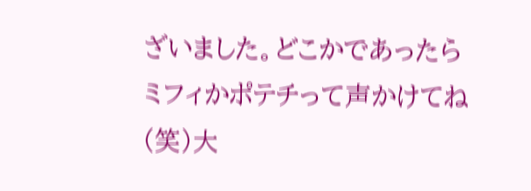ざいました。どこかであったらミフィかポテチって声かけてね(笑)大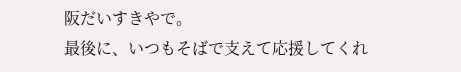阪だいすきやで。
最後に、いつもそばで支えて応援してくれ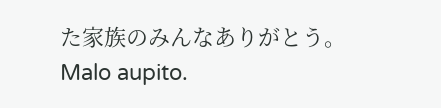た家族のみんなありがとう。
Malo aupito.